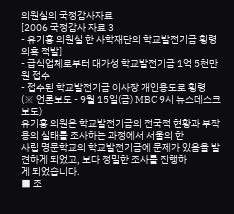의원실의 국정감사자료
[2006 국정감사 자료 3
- 유기홍 의원실 한 사학재단의 학교발전기금 횡령 의혹 적발]
- 급식업체로부터 대가성 학교발전기금 1억 5천만원 접수
- 접수된 학교발전기금 이사장 개인용도로 횡령
(※ 언론보도 - 9월 15일(금) MBC 9시 뉴스데스크 보도)
유기홍 의원은 학교발전기금의 전국적 현황과 부작용의 실태를 조사하는 과정에서 서울의 한
사립 명문학교의 학교발전기금에 문제가 있음을 발견하게 되었고, 보다 정밀한 조사를 진행하
게 되었습니다.
■ 조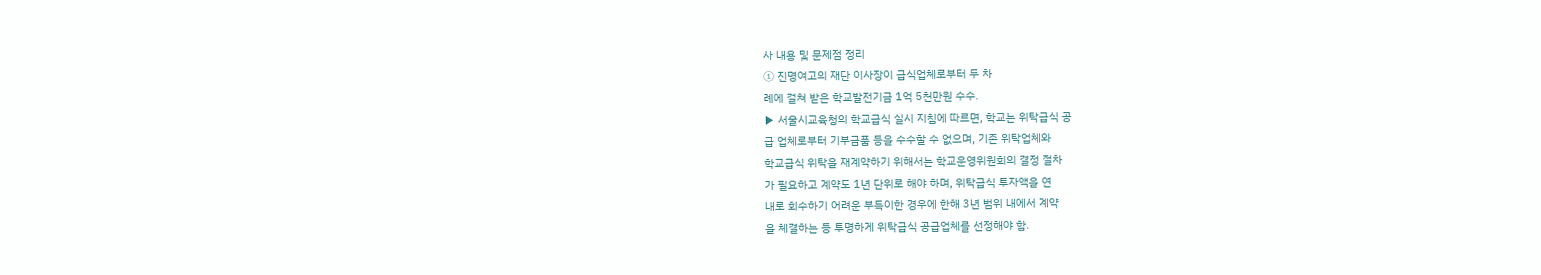사 내용 및 문제점 정리
① 진명여고의 재단 이사장이 급식업체로부터 두 차
례에 걸쳐 받은 학교발전기금 1억 5천만원 수수.
▶ 서울시교육청의 학교급식 실시 지침에 따르면, 학교는 위탁급식 공
급 업체로부터 기부금품 등을 수수할 수 없으며, 기존 위탁업체와
학교급식 위탁을 재계약하기 위해서는 학교운영위원회의 결정 절차
가 필요하고 계약도 1년 단위로 해야 하며, 위탁급식 투자액을 연
내로 회수하기 어려운 부득이한 경우에 한해 3년 범위 내에서 계약
을 체결하는 등 투명하게 위탁급식 공급업체를 선정해야 함.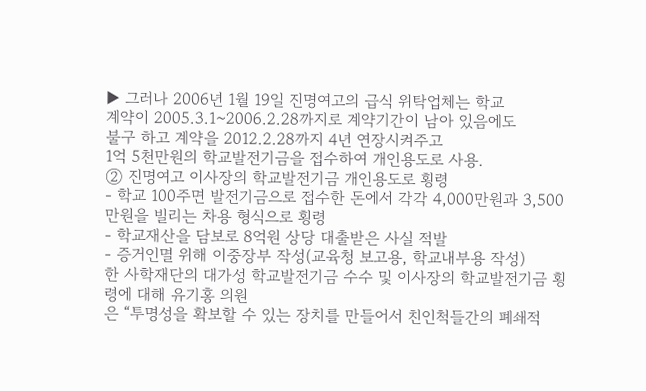▶ 그러나 2006년 1월 19일 진명여고의 급식 위탁업체는 학교
계약이 2005.3.1~2006.2.28까지로 계약기간이 남아 있음에도
불구 하고 계약을 2012.2.28까지 4년 연장시켜주고
1억 5천만원의 학교발전기금을 접수하여 개인용도로 사용.
② 진명여고 이사장의 학교발전기금 개인용도로 횡령
- 학교 100주면 발전기금으로 접수한 돈에서 각각 4,000만원과 3,500
만원을 빌리는 차용 형식으로 횡령
- 학교재산을 담보로 8억원 상당 대출받은 사실 적발
- 증거인멸 위해 이중장부 작성(교육청 보고용, 학교내부용 작성)
한 사학재단의 대가성 학교발전기금 수수 및 이사장의 학교발전기금 횡령에 대해 유기홍 의원
은 “투명성을 확보할 수 있는 장치를 만들어서 친인척들간의 폐쇄적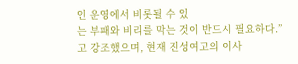인 운영에서 비롯될 수 있
는 부패와 비리를 막는 것이 반드시 필요하다.”고 강조했으며, 현재 진성여고의 이사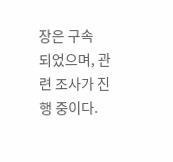장은 구속
되었으며, 관련 조사가 진행 중이다.